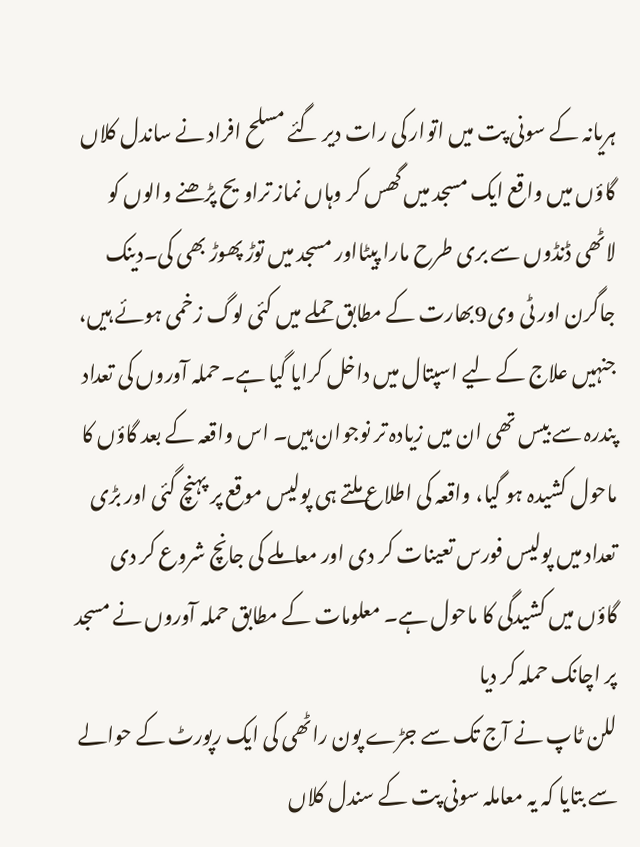ہریانہ کے سونی پت میں اتوار کی رات دیر گئے مسلح افراد نے ساندل کلاں گاؤں میں واقع ایک مسجد میں گھس کر وہاں نماز تراویح پڑھنے والوں کو لاٹھی ڈنڈوں سے بری طرح مارا پیٹااور مسجد میں توڑ پھوڑ بھی کی۔دینک جاگرن اور ٹی وی9بھارت کے مطابق حملے میں کئی لوگ زخمی ہوئے ہیں، جنہیں علاج کے لیے اسپتال میں داخل کرایا گیا ہے۔حملہ آوروں کی تعداد پندرہ سے بیس تھی ان میں زیادہ تر نوجوان ہیں۔ اس واقعہ کے بعد گاؤں کا ماحول کشیدہ ہو گیا، واقعہ کی اطلاع ملتے ہی پولیس موقع پر پہنچ گئی اور بڑی تعداد میں پولیس فورس تعینات کر دی اور معاملے کی جانچ شروع کر دی گاؤں میں کشیدگی کا ماحول ہے۔ معلومات کے مطابق حملہ آوروں نے مسجد پر اچانک حملہ کر دیا
للن ٹاپ نے آج تک سے جڑے پون راٹھی کی ایک رپورٹ کے حوالے سے بتایا کہ یہ معاملہ سونی پت کے سندل کلاں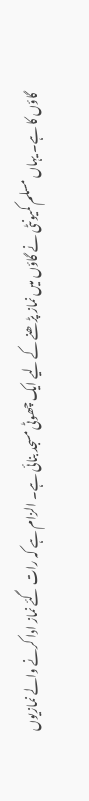گاؤں کا ہے۔ یہاں مسلم کمیونٹی نے گاؤں میں نماز پڑھنے کے لیے ایک چھوٹی مسجد بنائی ہے۔ الزام ہے کہ رات گئے نماز ادا کرنے والے نمازیوں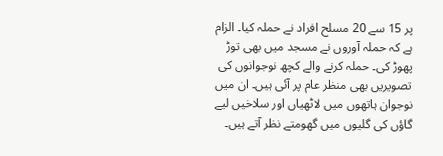پر 15 سے 20 مسلح افراد نے حملہ کیا۔ الزام ہے کہ حملہ آوروں نے مسجد میں بھی توڑ پھوڑ کی۔ حملہ کرنے والے کچھ نوجوانوں کی تصویریں بھی منظر عام پر آئی ہیں۔ ان میں نوجوان ہاتھوں میں لاٹھیاں اور سلاخیں لیے گاؤں کی گلیوں میں گھومتے نظر آتے ہیں۔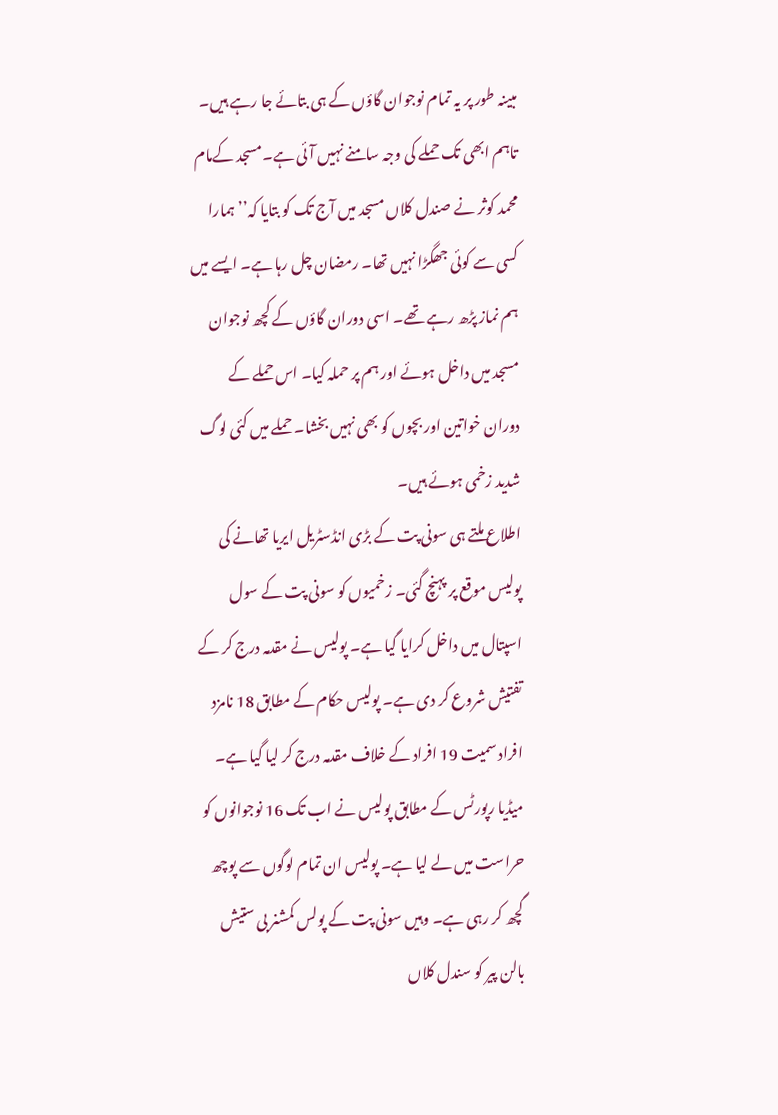مبینہ طور پر یہ تمام نوجوان گاؤں کے ہی بتائے جا رہے ہیں۔ تاہم ابھی تک حملے کی وجہ سامنے نہیں آئی ہے۔مسجد کےمام محمد کوثر نے صندل کلاں مسجد میں آج تک کو بتایا کہ’’ہمارا کسی سے کوئی جھگڑا نہیں تھا۔ رمضان چل رہا ہے۔ ایسے میں ہم نماز پڑھ رہے تھے۔ اسی دوران گاؤں کے کچھ نوجوان مسجد میں داخل ہوئے اور ہم پر حملہ کیا۔ اس حملے کے دوران خواتین اور بچوں کو بھی نہیں بخشا۔ حملے میں کئی لوگ شدید زخمی ہوئے ہیں۔
اطلاع ملتے ہی سونی پت کے بڑی انڈسٹریل ایریا تھانے کی پولیس موقع پر پہنچ گئی۔ زخمیوں کو سونی پت کے سول اسپتال میں داخل کرایا گیا ہے۔ پولیس نے مقدمہ درج کر کے تفتیش شروع کر دی ہے۔ پولیس حکام کے مطابق 18 نامزد افراد سمیت 19 افراد کے خلاف مقدمہ درج کر لیا گیا ہے۔
میڈیا رپورٹس کے مطابق پولیس نے اب تک 16 نوجوانوں کو حراست میں لے لیا ہے۔ پولیس ان تمام لوگوں سے پوچھ گچھ کر رہی ہے۔ وہیں سونی پت کے پولس کمشنر بی ستیش بالن پیر کو سندل کلاں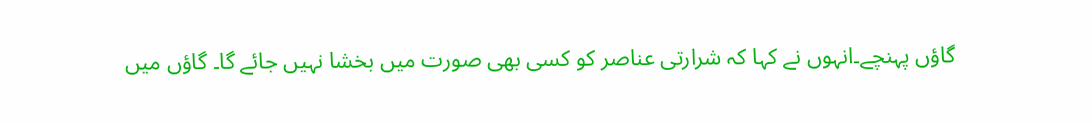گاؤں پہنچے۔انہوں نے کہا کہ شرارتی عناصر کو کسی بھی صورت میں بخشا نہیں جائے گا۔ گاؤں میں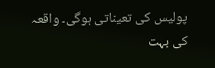پولیس کی تعیناتی ہوگی۔ واقعہ کی بہت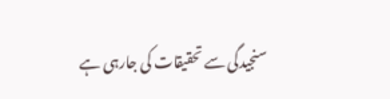سنجیدگی سے تحقیقات کی جارہی ہے